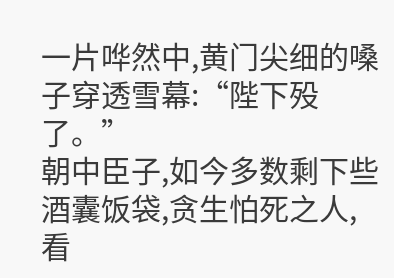一片哗然中,黄门尖细的嗓子穿透雪幕:“陛下殁了。”
朝中臣子,如今多数剩下些酒囊饭袋,贪生怕死之人,看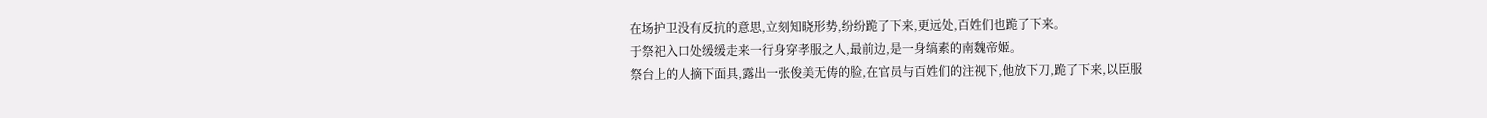在场护卫没有反抗的意思,立刻知晓形势,纷纷跪了下来,更远处,百姓们也跪了下来。
于祭祀入口处缓缓走来一行身穿孝服之人,最前边,是一身缟素的南魏帝姬。
祭台上的人摘下面具,露出一张俊美无俦的脸,在官员与百姓们的注视下,他放下刀,跪了下来,以臣服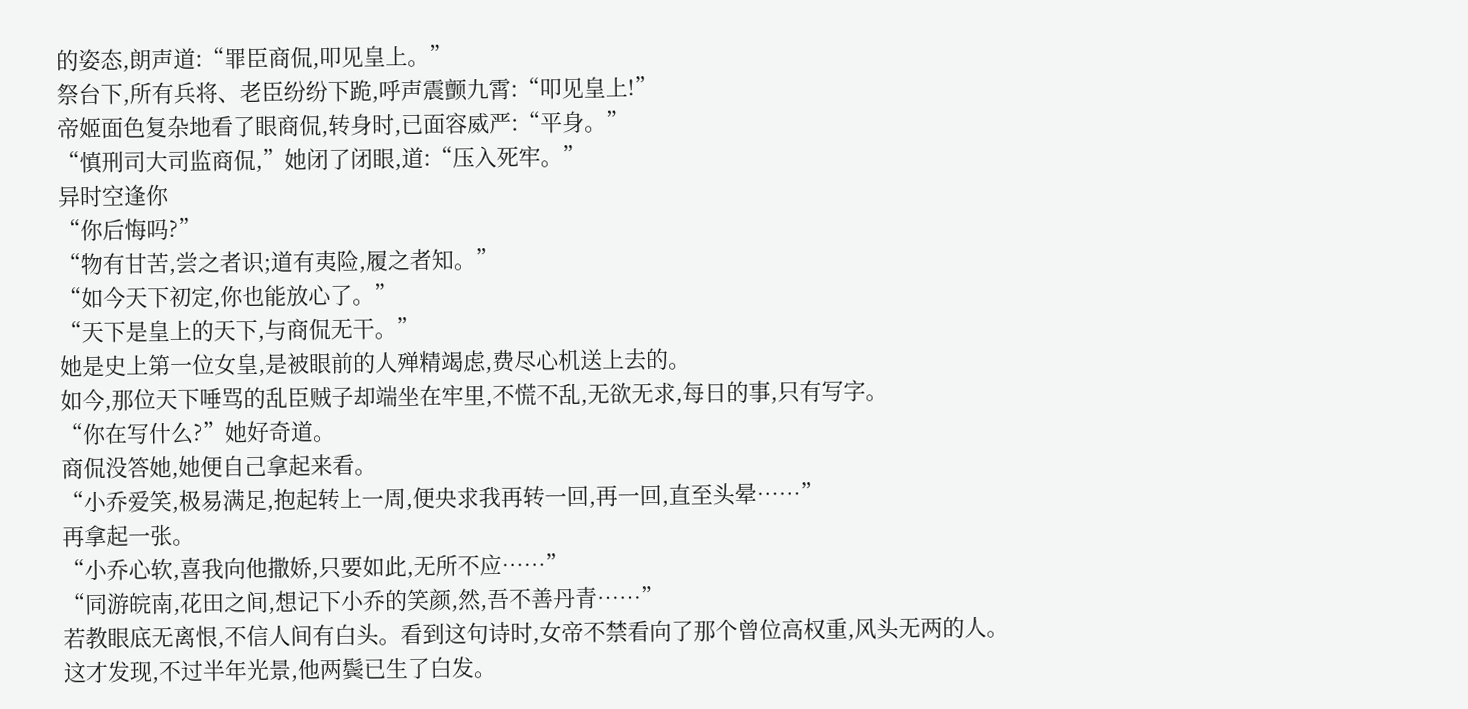的姿态,朗声道:“罪臣商侃,叩见皇上。”
祭台下,所有兵将、老臣纷纷下跪,呼声震颤九霄:“叩见皇上!”
帝姬面色复杂地看了眼商侃,转身时,已面容威严:“平身。”
“慎刑司大司监商侃,”她闭了闭眼,道:“压入死牢。”
异时空逢你
“你后悔吗?”
“物有甘苦,尝之者识;道有夷险,履之者知。”
“如今天下初定,你也能放心了。”
“天下是皇上的天下,与商侃无干。”
她是史上第一位女皇,是被眼前的人殚精竭虑,费尽心机送上去的。
如今,那位天下唾骂的乱臣贼子却端坐在牢里,不慌不乱,无欲无求,每日的事,只有写字。
“你在写什么?”她好奇道。
商侃没答她,她便自己拿起来看。
“小乔爱笑,极易满足,抱起转上一周,便央求我再转一回,再一回,直至头晕……”
再拿起一张。
“小乔心软,喜我向他撒娇,只要如此,无所不应……”
“同游皖南,花田之间,想记下小乔的笑颜,然,吾不善丹青……”
若教眼底无离恨,不信人间有白头。看到这句诗时,女帝不禁看向了那个曾位高权重,风头无两的人。
这才发现,不过半年光景,他两鬓已生了白发。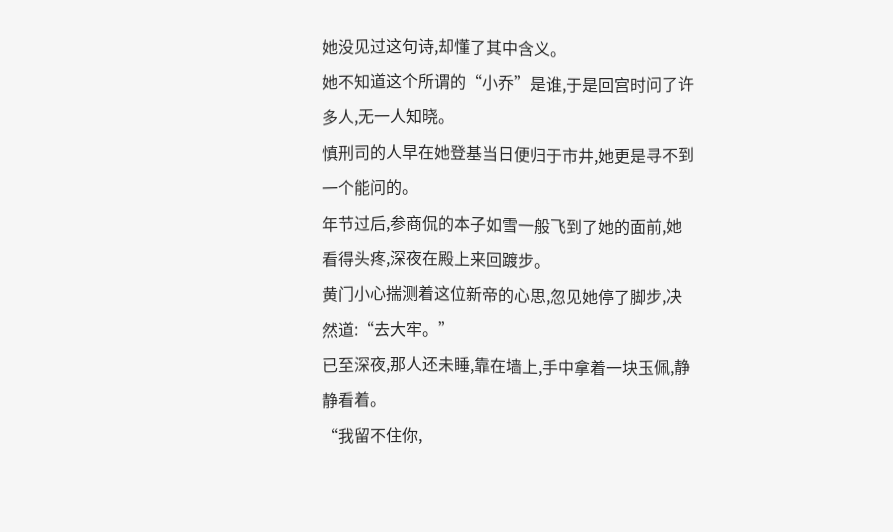她没见过这句诗,却懂了其中含义。
她不知道这个所谓的“小乔”是谁,于是回宫时问了许多人,无一人知晓。
慎刑司的人早在她登基当日便归于市井,她更是寻不到一个能问的。
年节过后,参商侃的本子如雪一般飞到了她的面前,她看得头疼,深夜在殿上来回踱步。
黄门小心揣测着这位新帝的心思,忽见她停了脚步,决然道:“去大牢。”
已至深夜,那人还未睡,靠在墙上,手中拿着一块玉佩,静静看着。
“我留不住你,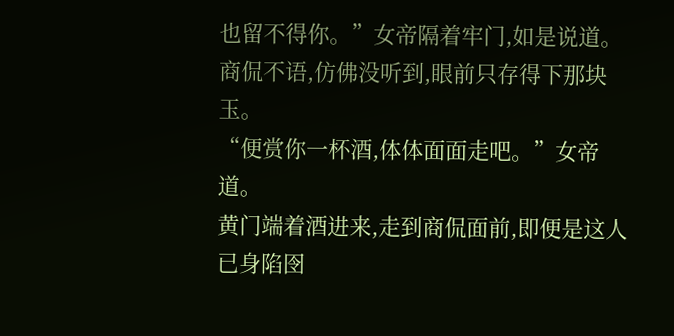也留不得你。”女帝隔着牢门,如是说道。
商侃不语,仿佛没听到,眼前只存得下那块玉。
“便赏你一杯酒,体体面面走吧。”女帝道。
黄门端着酒进来,走到商侃面前,即便是这人已身陷囹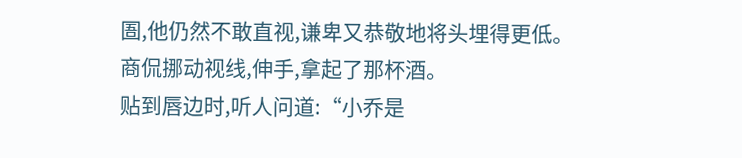圄,他仍然不敢直视,谦卑又恭敬地将头埋得更低。
商侃挪动视线,伸手,拿起了那杯酒。
贴到唇边时,听人问道:“小乔是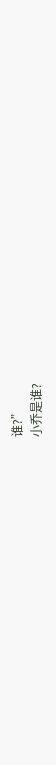谁?”
小乔是谁?